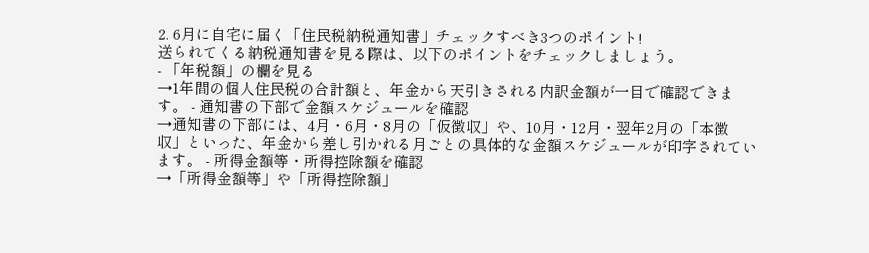2. 6月に自宅に届く「住民税納税通知書」チェックすべき3つのポイント!
送られてくる納税通知書を見る際は、以下のポイントをチェックしましょう。
- 「年税額」の欄を見る
→1年間の個人住民税の合計額と、年金から天引きされる内訳金額が一目で確認できます。 - 通知書の下部で金額スケジュールを確認
→通知書の下部には、4月・6月・8月の「仮徴収」や、10月・12月・翌年2月の「本徴収」といった、年金から差し引かれる月ごとの具体的な金額スケジュールが印字されています。 - 所得金額等・所得控除額を確認
→「所得金額等」や「所得控除額」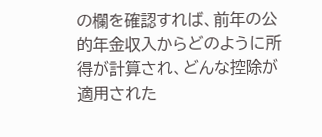の欄を確認すれば、前年の公的年金収入からどのように所得が計算され、どんな控除が適用された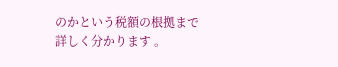のかという税額の根拠まで詳しく分かります 。